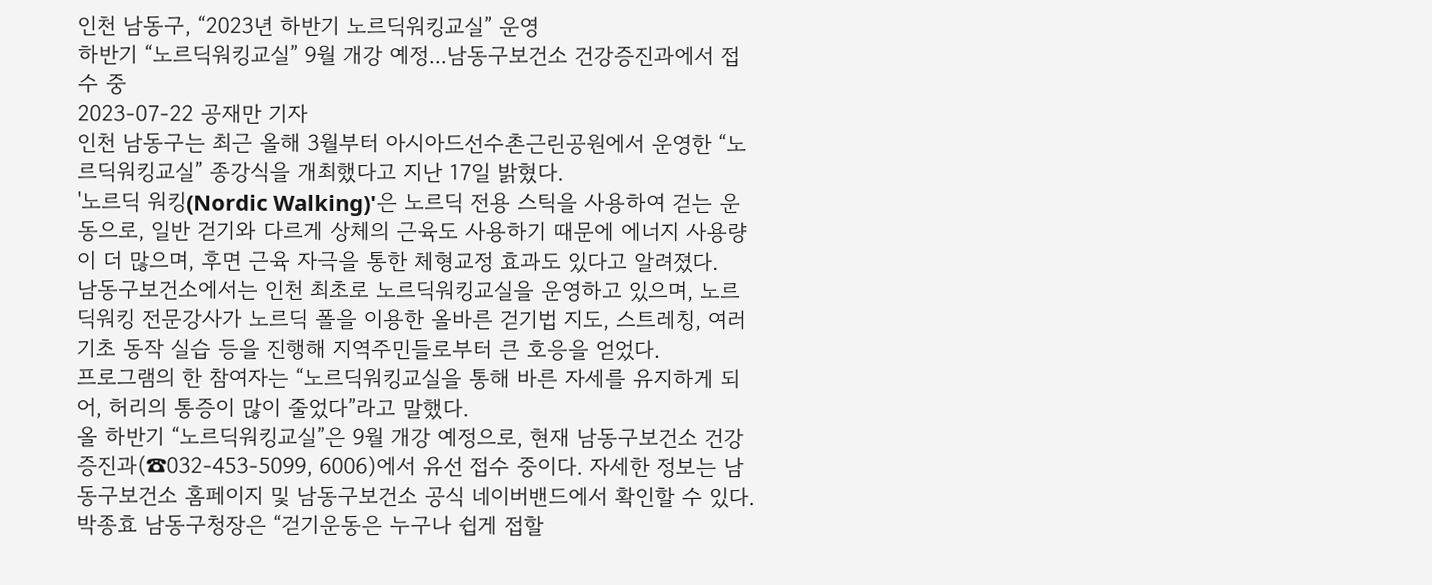인천 남동구, “2023년 하반기 노르딕워킹교실” 운영
하반기 “노르딕워킹교실” 9월 개강 예정...남동구보건소 건강증진과에서 접수 중
2023-07-22 공재만 기자
인천 남동구는 최근 올해 3월부터 아시아드선수촌근린공원에서 운영한 “노르딕워킹교실” 종강식을 개최했다고 지난 17일 밝혔다.
'노르딕 워킹(Nordic Walking)'은 노르딕 전용 스틱을 사용하여 걷는 운동으로, 일반 걷기와 다르게 상체의 근육도 사용하기 때문에 에너지 사용량이 더 많으며, 후면 근육 자극을 통한 체형교정 효과도 있다고 알려졌다.
남동구보건소에서는 인천 최초로 노르딕워킹교실을 운영하고 있으며, 노르딕워킹 전문강사가 노르딕 폴을 이용한 올바른 걷기법 지도, 스트레칭, 여러 기초 동작 실습 등을 진행해 지역주민들로부터 큰 호응을 얻었다.
프로그램의 한 참여자는 “노르딕워킹교실을 통해 바른 자세를 유지하게 되어, 허리의 통증이 많이 줄었다”라고 말했다.
올 하반기 “노르딕워킹교실”은 9월 개강 예정으로, 현재 남동구보건소 건강증진과(☎032-453-5099, 6006)에서 유선 접수 중이다. 자세한 정보는 남동구보건소 홈페이지 및 남동구보건소 공식 네이버밴드에서 확인할 수 있다.
박종효 남동구청장은 “걷기운동은 누구나 쉽게 접할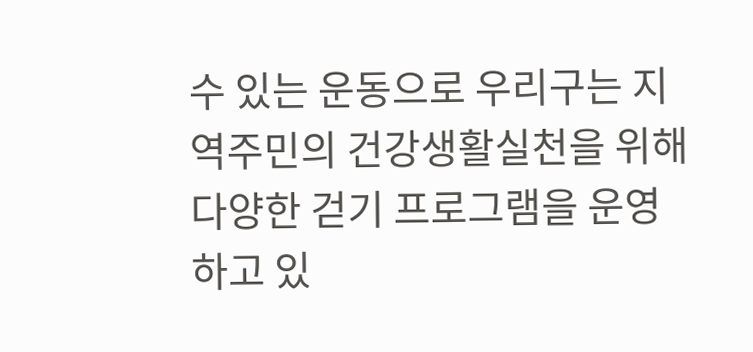수 있는 운동으로 우리구는 지역주민의 건강생활실천을 위해 다양한 걷기 프로그램을 운영하고 있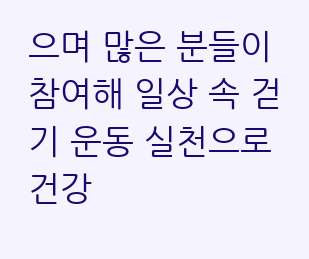으며 많은 분들이 참여해 일상 속 걷기 운동 실천으로 건강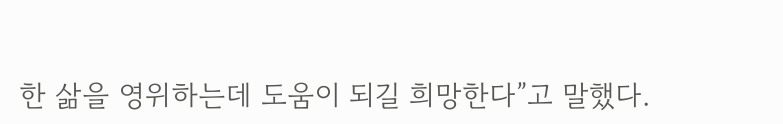한 삶을 영위하는데 도움이 되길 희망한다”고 말했다.